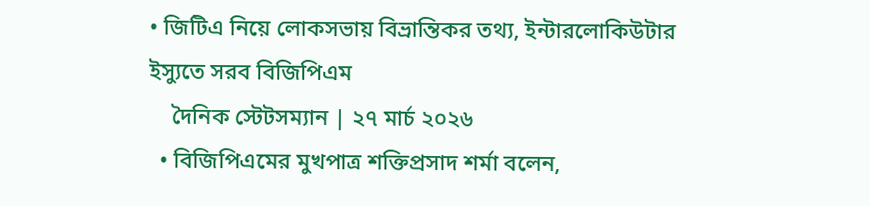• জিটিএ নিয়ে লোকসভায় বিভ্রান্তিকর তথ্য, ইন্টারলোকিউটার ইস্যুতে সরব বিজিপিএম
    দৈনিক স্টেটসম্যান | ২৭ মার্চ ২০২৬
  • বিজিপিএমের মুখপাত্র শক্তিপ্রসাদ শর্মা বলেন,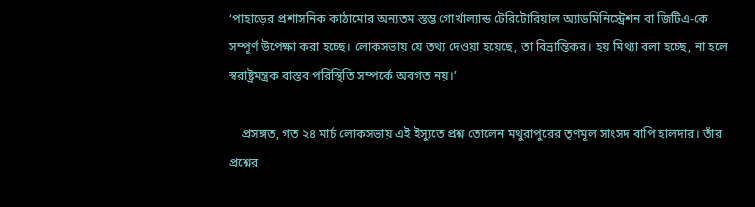‘পাহাড়ের প্রশাসনিক কাঠামোর অন্যতম স্তম্ভ গোর্খাল্যান্ড টেরিটোরিয়াল অ্যাডমিনিস্ট্রেশন বা জিটিএ-কে সম্পূর্ণ উপেক্ষা করা হচ্ছে। লোকসভায় যে তথ্য দেওয়া হয়েছে, তা বিভ্রান্তিকর। হয় মিথ্যা বলা হচ্ছে, না হলে স্বরাষ্ট্রমন্ত্রক বাস্তব পরিস্থিতি সম্পর্কে অবগত নয়।’

    প্রসঙ্গত, গত ২৪ মার্চ লোকসভায় এই ইস্যুতে প্রশ্ন তোলেন মথুরাপুরের তৃণমূল সাংসদ বাপি হালদার। তাঁর প্রশ্নের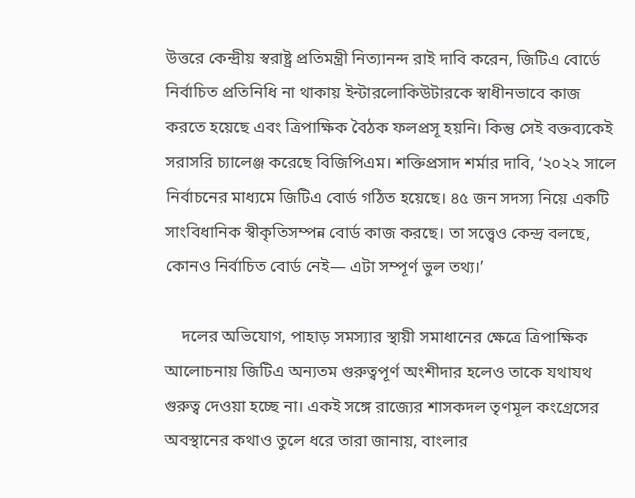উত্তরে কেন্দ্রীয় স্বরাষ্ট্র প্রতিমন্ত্রী নিত্যানন্দ রাই দাবি করেন, জিটিএ বোর্ডে নির্বাচিত প্রতিনিধি না থাকায় ইন্টারলোকিউটারকে স্বাধীনভাবে কাজ করতে হয়েছে এবং ত্রিপাক্ষিক বৈঠক ফলপ্রসূ হয়নি। কিন্তু সেই বক্তব্যকেই সরাসরি চ্যালেঞ্জ করেছে বিজিপিএম। শক্তিপ্রসাদ শর্মার দাবি, ‘২০২২ সালে নির্বাচনের মাধ্যমে জিটিএ বোর্ড গঠিত হয়েছে। ৪৫ জন সদস্য নিয়ে একটি সাংবিধানিক স্বীকৃতিসম্পন্ন বোর্ড কাজ করছে। তা সত্ত্বেও কেন্দ্র বলছে, কোনও নির্বাচিত বোর্ড নেই— এটা সম্পূর্ণ ভুল তথ্য।’

    দলের অভিযোগ, পাহাড় সমস্যার স্থায়ী সমাধানের ক্ষেত্রে ত্রিপাক্ষিক আলোচনায় জিটিএ অন্যতম গুরুত্বপূর্ণ অংশীদার হলেও তাকে যথাযথ গুরুত্ব দেওয়া হচ্ছে না। একই সঙ্গে রাজ্যের শাসকদল তৃণমূল কংগ্রেসের অবস্থানের কথাও তুলে ধরে তারা জানায়, বাংলার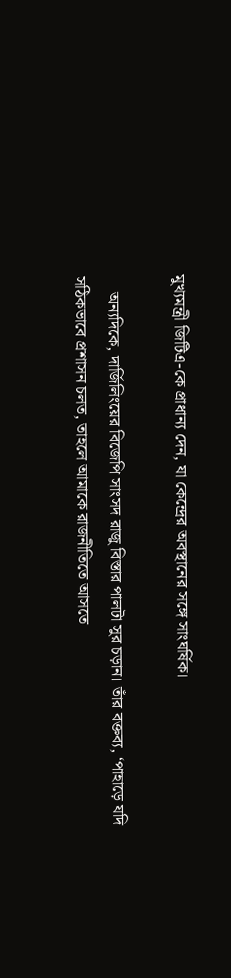মুখ্যমন্ত্রী জিটিএ-কে প্রাধান্য দেন, যা কেন্দ্রের অবস্থানের সঙ্গে সাংঘর্ষিক।

    অন্যদিকে, দার্জিলিংয়ের বিজেপি সাংসদ রাজু বিস্তার পালটা সুর চড়ান। তাঁর বক্তব্য, ‘পাহাড়ে যদি সঠিকভাবে প্রশাসন চলত, তাহলে আমাকে রাজনীতিতে আসতে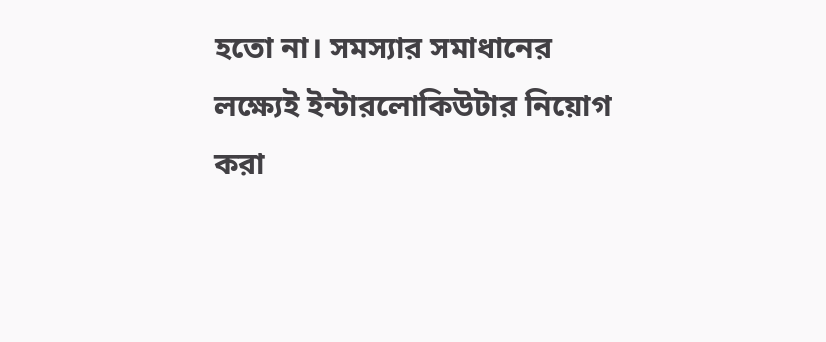হতো না। সমস্যার সমাধানের লক্ষ্যেই ইন্টারলোকিউটার নিয়োগ করা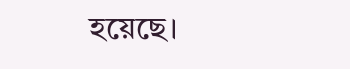হয়েছে।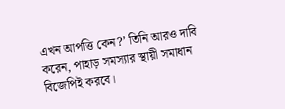এখন আপত্তি কেন?’ তিনি আরও দাবি করেন, পাহাড় সমস্যার স্থায়ী সমাধান বিজেপিই করবে।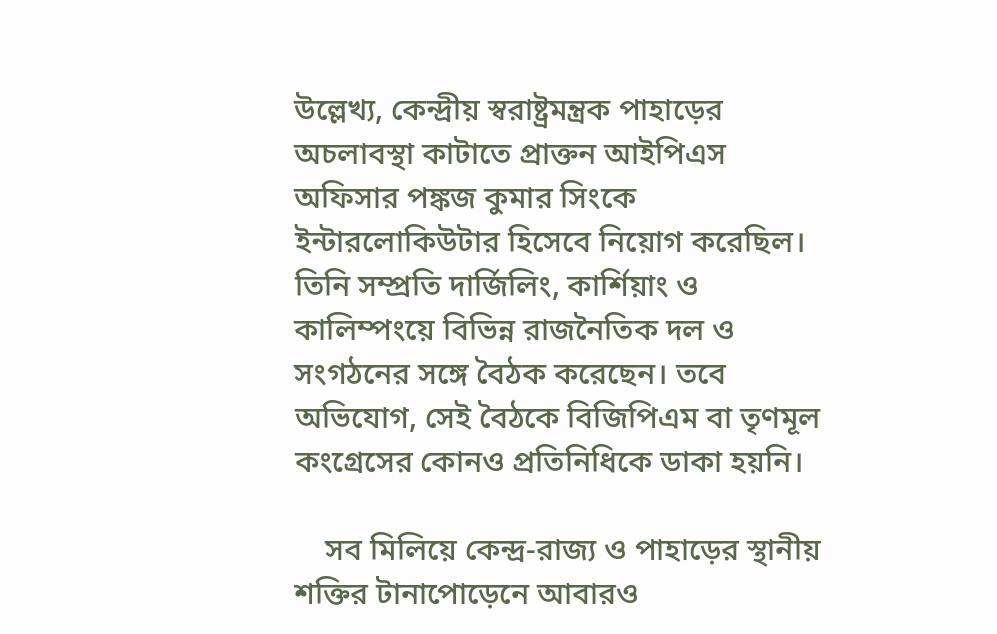উল্লেখ্য, কেন্দ্রীয় স্বরাষ্ট্রমন্ত্রক পাহাড়ের অচলাবস্থা কাটাতে প্রাক্তন আইপিএস অফিসার পঙ্কজ কুমার সিংকে ইন্টারলোকিউটার হিসেবে নিয়োগ করেছিল। তিনি সম্প্রতি দার্জিলিং, কার্শিয়াং ও কালিম্পংয়ে বিভিন্ন রাজনৈতিক দল ও সংগঠনের সঙ্গে বৈঠক করেছেন। তবে অভিযোগ, সেই বৈঠকে বিজিপিএম বা তৃণমূল কংগ্রেসের কোনও প্রতিনিধিকে ডাকা হয়নি।

    সব মিলিয়ে কেন্দ্র-রাজ্য ও পাহাড়ের স্থানীয় শক্তির টানাপোড়েনে আবারও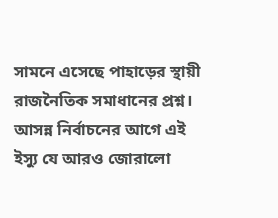সামনে এসেছে পাহাড়ের স্থায়ী রাজনৈতিক সমাধানের প্রশ্ন। আসন্ন নির্বাচনের আগে এই ইস্যু যে আরও জোরালো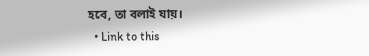হবে, তা বলাই যায়।
  • Link to this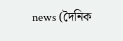news (দৈনিক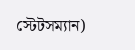স্টেটসম্যান)